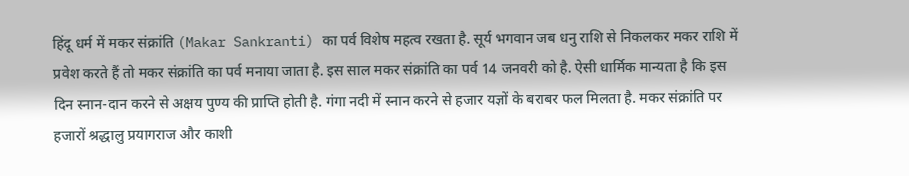हिंदू धर्म में मकर संक्रांति (Makar Sankranti) का पर्व विशेष महत्व रखता है. सूर्य भगवान जब धनु राशि से निकलकर मकर राशि में प्रवेश करते हैं तो मकर संक्रांति का पर्व मनाया जाता है. इस साल मकर संक्रांति का पर्व 14 जनवरी को है. ऐसी धार्मिक मान्यता है कि इस दिन स्नान-दान करने से अक्षय पुण्य की प्राप्ति होती है. गंगा नदी में स्नान करने से हजार यज्ञों के बराबर फल मिलता है. मकर संक्रांति पर हजारों श्रद्धालु प्रयागराज और काशी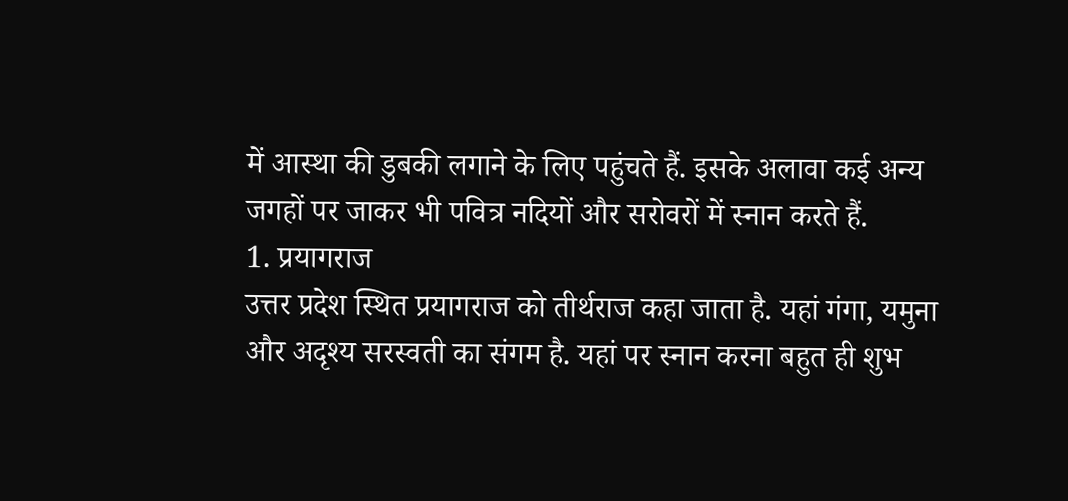में आस्था की डुबकी लगाने के लिए पहुंचते हैं. इसके अलावा कई अन्य जगहों पर जाकर भी पवित्र नदियों और सरोवरों में स्नान करते हैं.
1. प्रयागराज
उत्तर प्रदेश स्थित प्रयागराज को तीर्थराज कहा जाता है. यहां गंगा, यमुना और अदृश्य सरस्वती का संगम है. यहां पर स्नान करना बहुत ही शुभ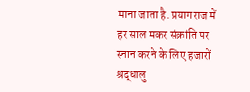माना जाता है. प्रयागराज में हर साल मकर संक्रांति पर स्नान करने के लिए हजारों श्रद्धालु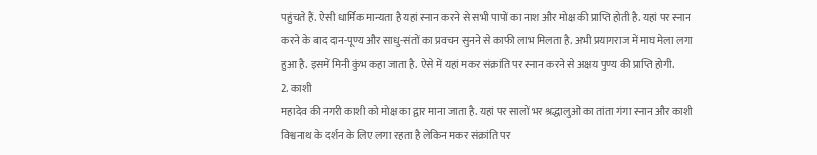पहुंचते हैं. ऐसी धार्मिक मान्यता है यहां स्नान करने से सभी पापों का नाश और मोक्ष की प्राप्ति होती है. यहां पर स्नान करने के बाद दान-पूण्य और साधु-संतों का प्रवचन सुनने से काफी लाभ मिलता है. अभी प्रयागराज में माघ मेला लगा हुआ है. इसमें मिनी कुंभ कहा जाता है. ऐसे में यहां मकर संक्रांति पर स्नान करने से अक्षय पुण्य की प्राप्ति होगी.
2. काशी
महादेव की नगरी काशी को मोक्ष का द्वार माना जाता है. यहां पर सालों भर श्रद्धालुओं का तांता गंगा स्नान और काशी विश्वनाथ के दर्शन के लिए लगा रहता है लेकिन मकर संक्रांति पर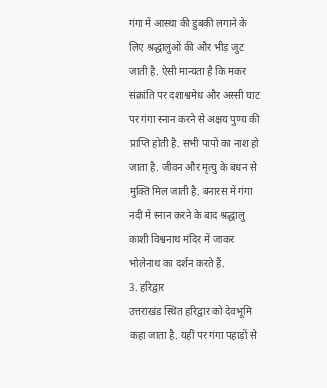गंगा में आस्था की डुबकी लगाने के लिए श्रद्धालुओं की और भीड़ जुट जाती है. ऐसी मान्यता है कि मकर संक्रांति पर दशाश्वमेध और अस्सी घाट पर गंगा स्नान करने से अक्षय पुण्य की प्राप्ति होती है. सभी पापों का नाश हो जाता है. जीवन और मृत्यु के बंधन से मुक्ति मिल जाती है. बनारस में गंगा नदी में स्नान करने के बाद श्रद्धालु काशी विश्वनाथ मंदिर में जाकर भोलेनाथ का दर्शन करते हैं.
3. हरिद्वार
उत्तराखंड स्थित हरिद्वार को देवभूमि कहा जाता है. यहीं पर गंगा पहाड़ों से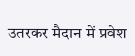उतरकर मैदान में प्रवेश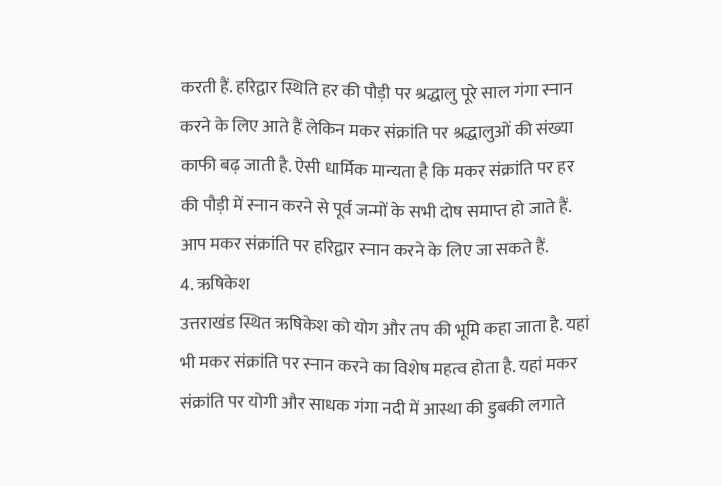करती हैं. हरिद्वार स्थिति हर की पौड़ी पर श्रद्धालु पूरे साल गंगा स्नान करने के लिए आते हैं लेकिन मकर संक्रांति पर श्रद्धालुओं की संख्या काफी बढ़ जाती है. ऐसी धार्मिक मान्यता है कि मकर संक्रांति पर हर की पौड़ी में स्नान करने से पूर्व जन्मों के सभी दोष समाप्त हो जाते हैं. आप मकर संक्रांति पर हरिद्वार स्नान करने के लिए जा सकते हैं.
4. ऋषिकेश
उत्तराखंड स्थित ऋषिकेश को योग और तप की भूमि कहा जाता है. यहां भी मकर संक्रांति पर स्नान करने का विशेष महत्व होता है. यहां मकर संक्रांति पर योगी और साधक गंगा नदी में आस्था की डुबकी लगाते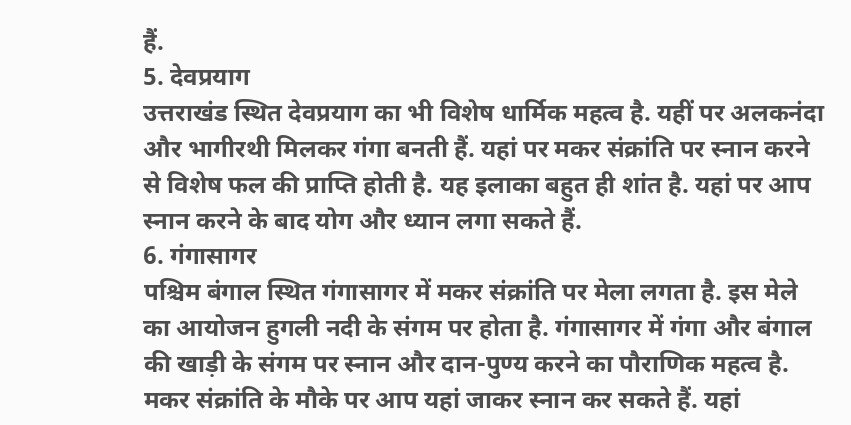हैं.
5. देवप्रयाग
उत्तराखंड स्थित देवप्रयाग का भी विशेष धार्मिक महत्व है. यहीं पर अलकनंदा और भागीरथी मिलकर गंगा बनती हैं. यहां पर मकर संक्रांति पर स्नान करने से विशेष फल की प्राप्ति होती है. यह इलाका बहुत ही शांत है. यहां पर आप स्नान करने के बाद योग और ध्यान लगा सकते हैं.
6. गंगासागर
पश्चिम बंगाल स्थित गंगासागर में मकर संक्रांति पर मेला लगता है. इस मेले का आयोजन हुगली नदी के संगम पर होता है. गंगासागर में गंगा और बंगाल की खाड़ी के संगम पर स्नान और दान-पुण्य करने का पौराणिक महत्व है. मकर संक्रांति के मौके पर आप यहां जाकर स्नान कर सकते हैं. यहां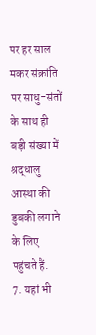पर हर साल मकर संक्रांति पर साधु-संतों के साथ ही बड़ी संख्या में श्रद्धालु आस्था की डुबकी लगाने के लिए पहुंचते हैं.
7. यहां भी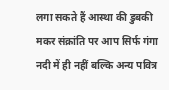लगा सकते हैं आस्था की डुबकी
मकर संक्रांति पर आप सिर्फ गंगा नदी में ही नहीं बल्कि अन्य पवित्र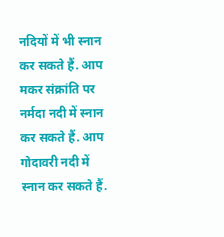नदियों में भी स्नान कर सकते हैं. आप मकर संक्रांति पर नर्मदा नदी में स्नान कर सकते हैं. आप गोदावरी नदी में स्नान कर सकते हैं.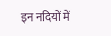इन नदियों में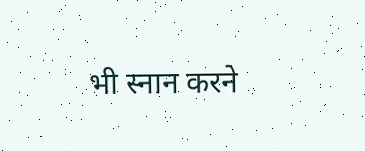भी स्नान करने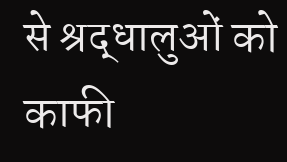से श्रद्धालुओं को काफी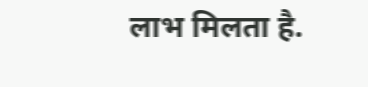लाभ मिलता है.